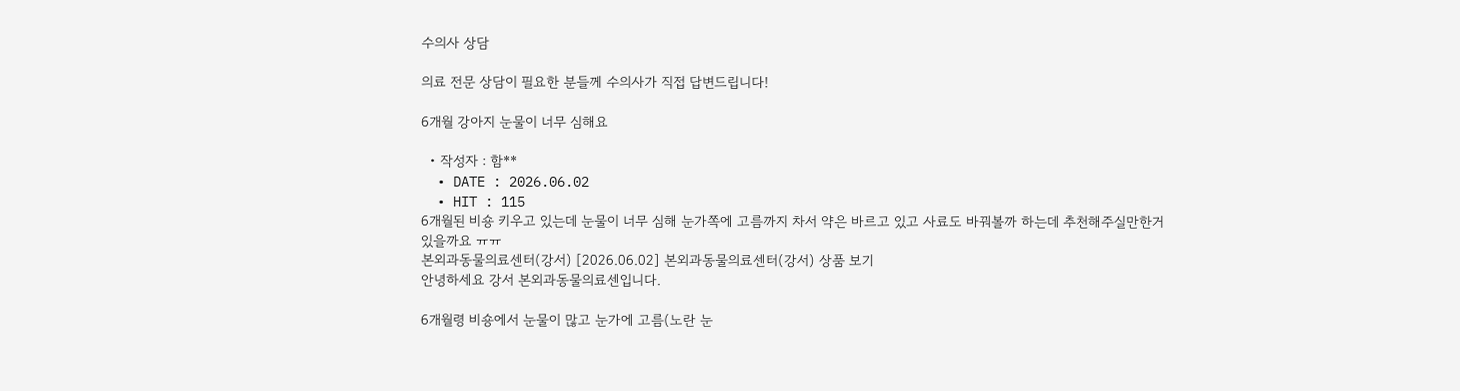수의사 상담

의료 전문 상담이 필요한 분들께 수의사가 직접 답변드립니다!

6개월 강아지 눈물이 너무 심해요

  • 작성자 : 함**
  • DATE : 2026.06.02
  • HIT : 115
6개월된 비숑 키우고 있는데 눈물이 너무 심해 눈가쪽에 고름까지 차서 약은 바르고 있고 사료도 바꿔볼까 하는데 추천해주실만한거 있을까요 ㅠㅠ
본외과동물의료센터(강서) [2026.06.02] 본외과동물의료센터(강서) 상품 보기
안녕하세요 강서 본외과동물의료센입니다.

6개월령 비숑에서 눈물이 많고 눈가에 고름(노란 눈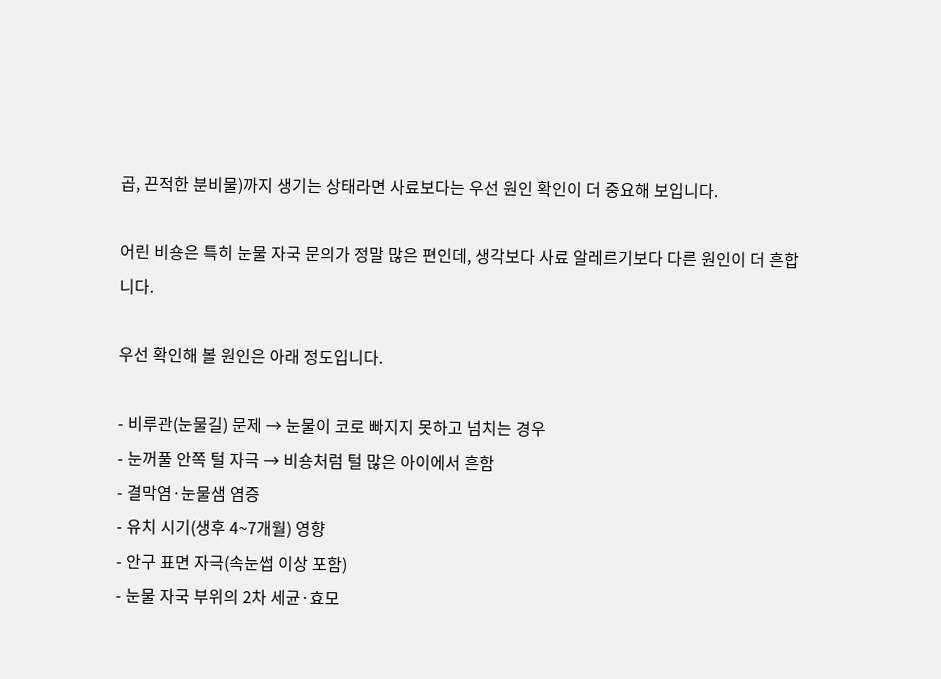곱, 끈적한 분비물)까지 생기는 상태라면 사료보다는 우선 원인 확인이 더 중요해 보입니다.

어린 비숑은 특히 눈물 자국 문의가 정말 많은 편인데, 생각보다 사료 알레르기보다 다른 원인이 더 흔합니다.

우선 확인해 볼 원인은 아래 정도입니다.

- 비루관(눈물길) 문제 → 눈물이 코로 빠지지 못하고 넘치는 경우
- 눈꺼풀 안쪽 털 자극 → 비숑처럼 털 많은 아이에서 흔함
- 결막염·눈물샘 염증
- 유치 시기(생후 4~7개월) 영향
- 안구 표면 자극(속눈썹 이상 포함)
- 눈물 자국 부위의 2차 세균·효모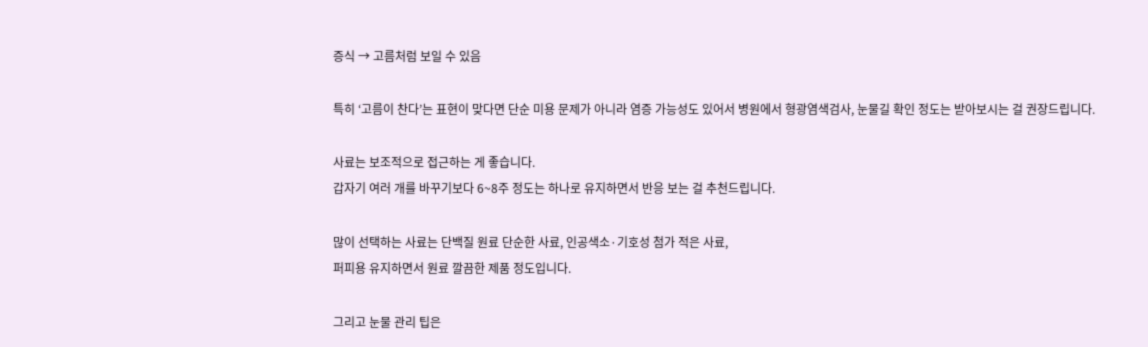증식 → 고름처럼 보일 수 있음

특히 ‘고름이 찬다’는 표현이 맞다면 단순 미용 문제가 아니라 염증 가능성도 있어서 병원에서 형광염색검사, 눈물길 확인 정도는 받아보시는 걸 권장드립니다.

사료는 보조적으로 접근하는 게 좋습니다.
갑자기 여러 개를 바꾸기보다 6~8주 정도는 하나로 유지하면서 반응 보는 걸 추천드립니다.

많이 선택하는 사료는 단백질 원료 단순한 사료, 인공색소·기호성 첨가 적은 사료,
퍼피용 유지하면서 원료 깔끔한 제품 정도입니다.

그리고 눈물 관리 팁은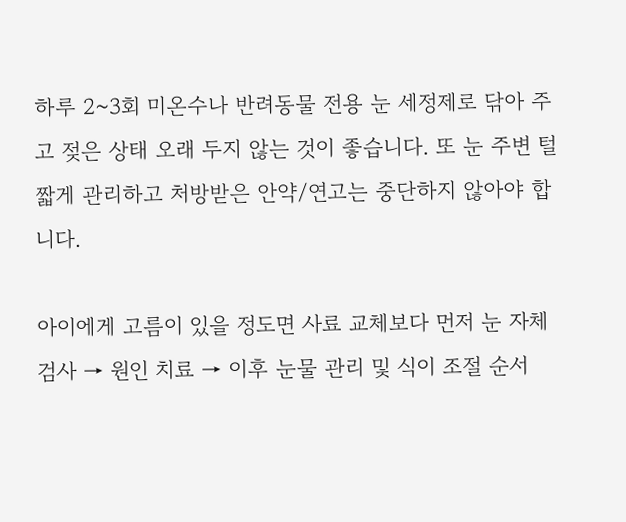하루 2~3회 미온수나 반려동물 전용 눈 세정제로 닦아 주고 젖은 상태 오래 두지 않는 것이 좋습니다. 또 눈 주변 털 짧게 관리하고 처방받은 안약/연고는 중단하지 않아야 합니다.

아이에게 고름이 있을 정도면 사료 교체보다 먼저 눈 자체 검사 → 원인 치료 → 이후 눈물 관리 및 식이 조절 순서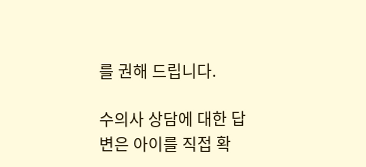를 권해 드립니다.

수의사 상담에 대한 답변은 아이를 직접 확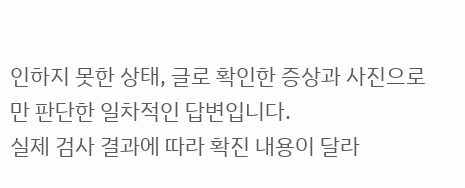인하지 못한 상태, 글로 확인한 증상과 사진으로만 판단한 일차적인 답변입니다.
실제 검사 결과에 따라 확진 내용이 달라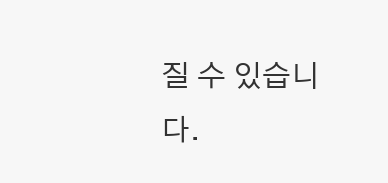질 수 있습니다.